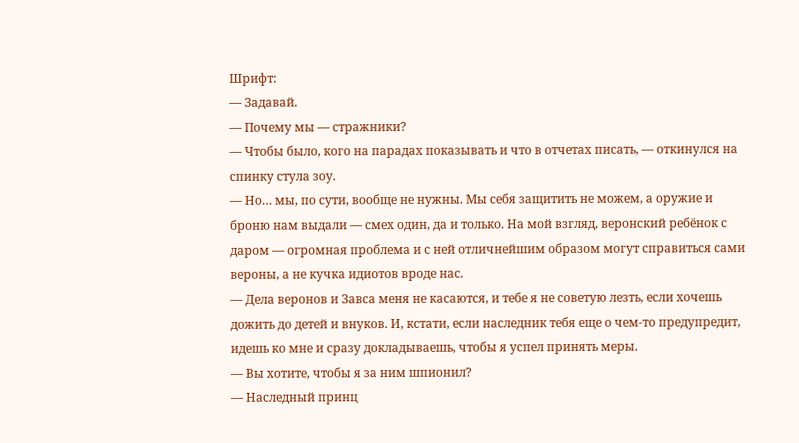Шрифт:
— Задавай.
— Почему мы — стражники?
— Чтобы было, кого на парадах показывать и что в отчетах писать, — откинулся на спинку стула зоу.
— Но… мы, по сути, вообще не нужны. Мы себя защитить не можем, а оружие и броню нам выдали — смех один, да и только. На мой взгляд, веронский ребёнок с даром — огромная проблема и с ней отличнейшим образом могут справиться сами вероны, а не кучка идиотов вроде нас.
— Дела веронов и Завса меня не касаются, и тебе я не советую лезть, если хочешь дожить до детей и внуков. И, кстати, если наследник тебя еще о чем-то предупредит, идешь ко мне и сразу докладываешь, чтобы я успел принять меры.
— Вы хотите, чтобы я за ним шпионил?
— Наследный принц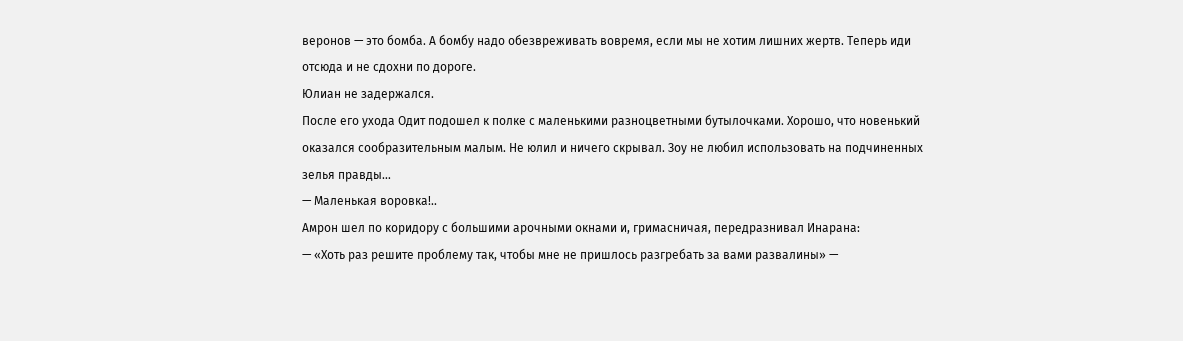веронов — это бомба. А бомбу надо обезвреживать вовремя, если мы не хотим лишних жертв. Теперь иди отсюда и не сдохни по дороге.
Юлиан не задержался.
После его ухода Одит подошел к полке с маленькими разноцветными бутылочками. Хорошо, что новенький оказался сообразительным малым. Не юлил и ничего скрывал. Зоу не любил использовать на подчиненных зелья правды…
— Маленькая воровка!..
Амрон шел по коридору с большими арочными окнами и, гримасничая, передразнивал Инарана:
— «Хоть раз решите проблему так, чтобы мне не пришлось разгребать за вами развалины» —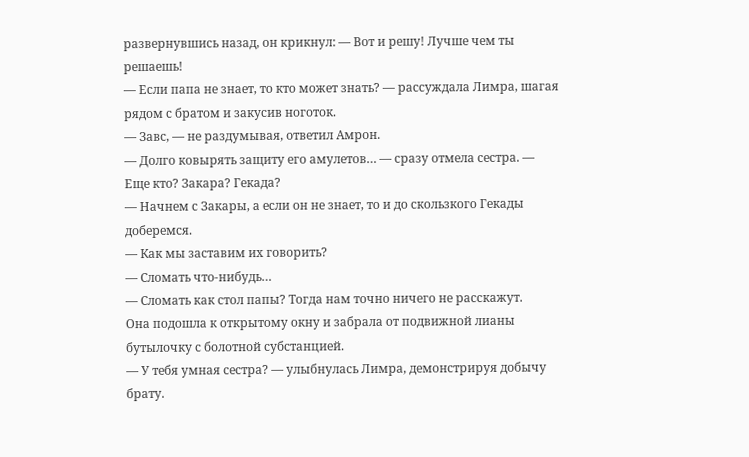развернувшись назад, он крикнул: — Вот и решу! Лучше чем ты решаешь!
— Если папа не знает, то кто может знать? — рассуждала Лимра, шагая рядом с братом и закусив ноготок.
— Завс, — не раздумывая, ответил Амрон.
— Долго ковырять защиту его амулетов… — сразу отмела сестра. — Еще кто? Закара? Гекада?
— Начнем с Закары, а если он не знает, то и до скользкого Гекады доберемся.
— Как мы заставим их говорить?
— Сломать что-нибудь…
— Сломать как стол папы? Тогда нам точно ничего не расскажут.
Она подошла к открытому окну и забрала от подвижной лианы бутылочку с болотной субстанцией.
— У тебя умная сестра? — улыбнулась Лимра, демонстрируя добычу брату.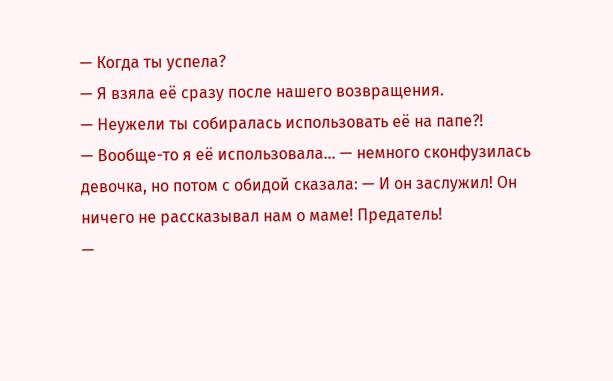— Когда ты успела?
— Я взяла её сразу после нашего возвращения.
— Неужели ты собиралась использовать её на папе?!
— Вообще-то я её использовала… — немного сконфузилась девочка, но потом с обидой сказала: — И он заслужил! Он ничего не рассказывал нам о маме! Предатель!
—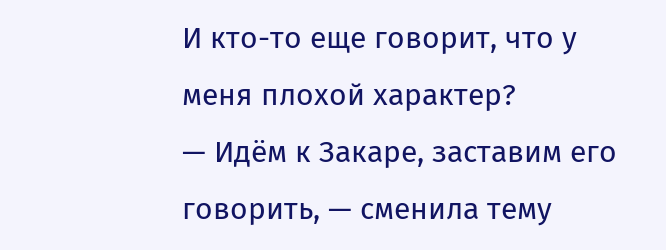И кто-то еще говорит, что у меня плохой характер?
— Идём к Закаре, заставим его говорить, — сменила тему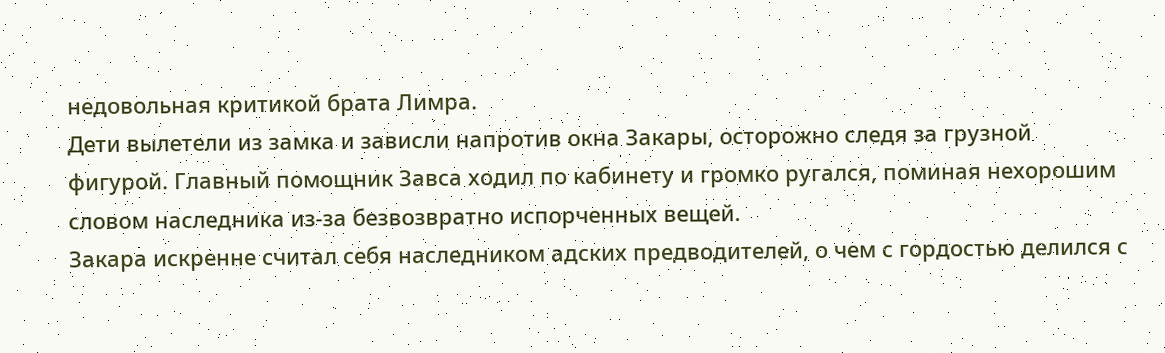недовольная критикой брата Лимра.
Дети вылетели из замка и зависли напротив окна Закары, осторожно следя за грузной фигурой. Главный помощник Завса ходил по кабинету и громко ругался, поминая нехорошим словом наследника из-за безвозвратно испорченных вещей.
Закара искренне считал себя наследником адских предводителей, о чем с гордостью делился с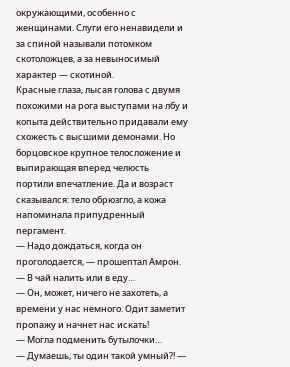окружающими, особенно с женщинами. Слуги его ненавидели и за спиной называли потомком скотоложцев, а за невыносимый характер — скотиной.
Красные глаза, лысая голова с двумя похожими на рога выступами на лбу и копыта действительно придавали ему схожесть с высшими демонами. Но борцовское крупное телосложение и выпирающая вперед челюсть портили впечатление. Да и возраст сказывался: тело обрюзгло, а кожа напоминала припудренный пергамент.
— Надо дождаться, когда он проголодается, — прошептал Амрон. — В чай налить или в еду…
— Он, может, ничего не захотеть, а времени у нас немного. Одит заметит пропажу и начнет нас искать!
— Могла подменить бутылочки…
— Думаешь, ты один такой умный?! —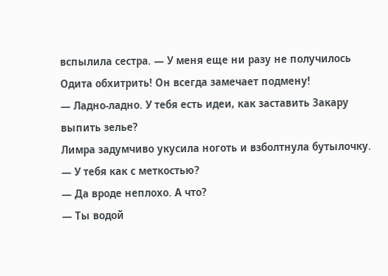вспылила сестра. — У меня еще ни разу не получилось Одита обхитрить! Он всегда замечает подмену!
— Ладно-ладно. У тебя есть идеи, как заставить Закару выпить зелье?
Лимра задумчиво укусила ноготь и взболтнула бутылочку.
— У тебя как с меткостью?
— Да вроде неплохо. А что?
— Ты водой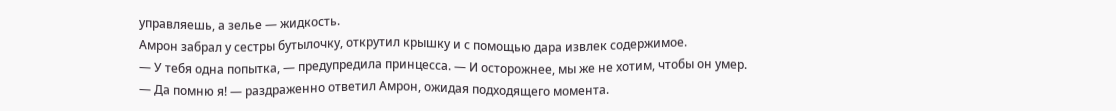управляешь, а зелье — жидкость.
Амрон забрал у сестры бутылочку, открутил крышку и с помощью дара извлек содержимое.
— У тебя одна попытка, — предупредила принцесса. — И осторожнее, мы же не хотим, чтобы он умер.
— Да помню я! — раздраженно ответил Амрон, ожидая подходящего момента.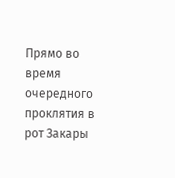Прямо во время очередного проклятия в рот Закары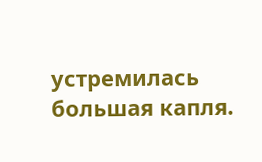устремилась большая капля.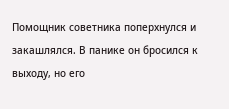Помощник советника поперхнулся и закашлялся. В панике он бросился к выходу, но его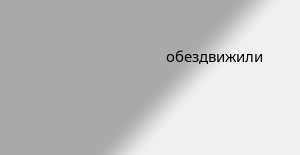обездвижили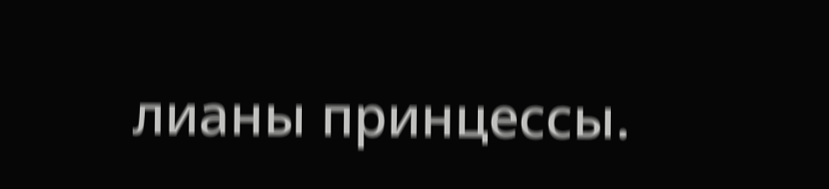лианы принцессы.